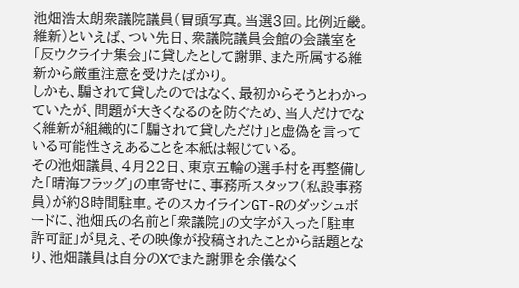池畑浩太朗衆議院議員(冒頭写真。当選3回。比例近畿。維新)といえば、つい先日、衆議院議員会館の会議室を「反ウクライナ集会」に貸したとして謝罪、また所属する維新から厳重注意を受けたばかり。
しかも、騙されて貸したのではなく、最初からそうとわかっていたが、問題が大きくなるのを防ぐため、当人だけでなく維新が組織的に「騙されて貸しただけ」と虚偽を言っている可能性さえあることを本紙は報じている。
その池畑議員、4月22日、東京五輪の選手村を再整備した「晴海フラッグ」の車寄せに、事務所スタッフ(私設事務員)が約8時間駐車。そのスカイラインGT-Rのダッシュボードに、池畑氏の名前と「衆議院」の文字が入った「駐車許可証」が見え、その映像が投稿されたことから話題となり、池畑議員は自分のXでまた謝罪を余儀なく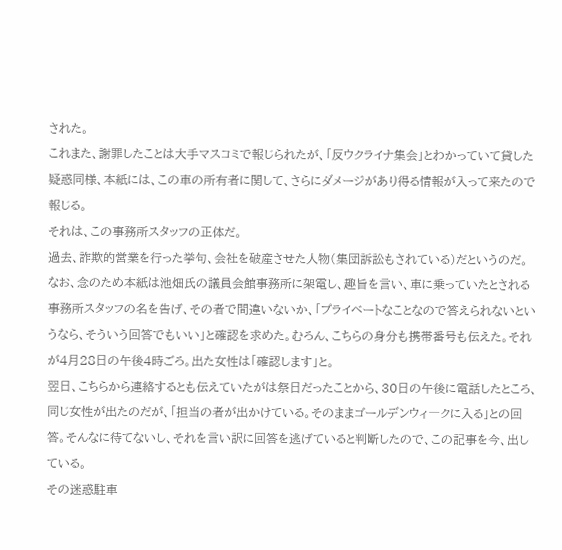された。
これまた、謝罪したことは大手マスコミで報じられたが、「反ウクライナ集会」とわかっていて貸した疑惑同様、本紙には、この車の所有者に関して、さらにダメージがあり得る情報が入って来たので報じる。
それは、この事務所スタッフの正体だ。
過去、詐欺的営業を行った挙句、会社を破産させた人物(集団訴訟もされている)だというのだ。
なお、念のため本紙は池畑氏の議員会館事務所に架電し、趣旨を言い、車に乗っていたとされる事務所スタッフの名を告げ、その者で間違いないか、「プライベートなことなので答えられないというなら、そういう回答でもいい」と確認を求めた。むろん、こちらの身分も携帯番号も伝えた。それが4月28日の午後4時ごろ。出た女性は「確認します」と。
翌日、こちらから連絡するとも伝えていたがは祭日だったことから、30日の午後に電話したところ、同じ女性が出たのだが、「担当の者が出かけている。そのままゴールデンウィ―クに入る」との回答。そんなに待てないし、それを言い訳に回答を逃げていると判断したので、この記事を今、出している。
その迷惑駐車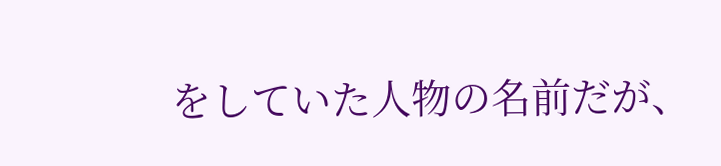をしていた人物の名前だが、